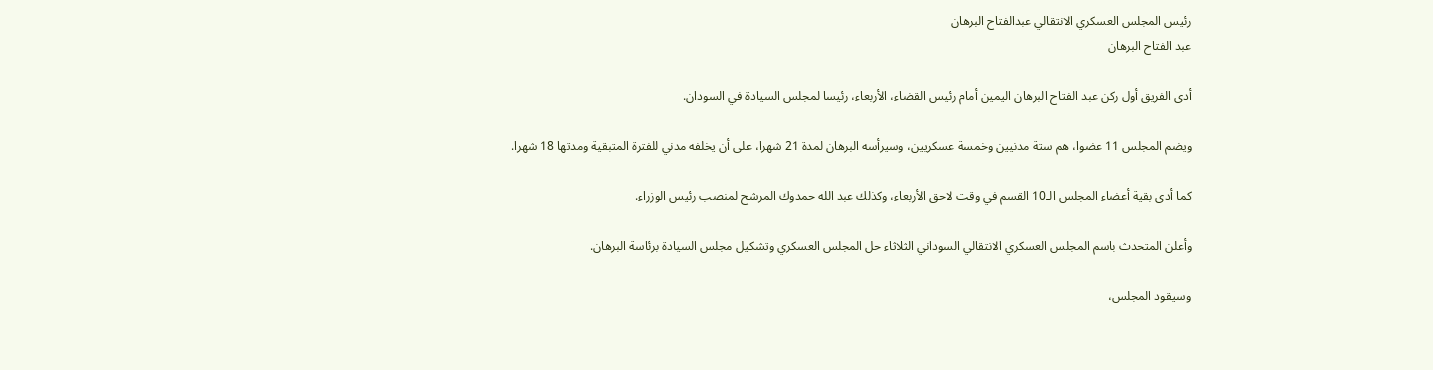رئيس المجلس العسكري الانتقالي عبدالفتاح البرهان
عبد الفتاح البرهان

أدى الفريق أول ركن عبد الفتاح البرهان اليمين أمام رئيس القضاء، الأربعاء، رئيسا لمجلس السيادة في السودان.

ويضم المجلس 11 عضوا، هم ستة مدنيين وخمسة عسكريين، وسيرأسه البرهان لمدة 21 شهرا، على أن يخلفه مدني للفترة المتبقية ومدتها 18 شهرا.

كما أدى بقية أعضاء المجلس الـ10 القسم في وقت لاحق الأربعاء، وكذلك عبد الله حمدوك المرشح لمنصب رئيس الوزراء.

وأعلن المتحدث باسم المجلس العسكري الانتقالي السوداني الثلاثاء حل المجلس العسكري وتشكيل مجلس السيادة برئاسة البرهان.

وسيقود المجلس،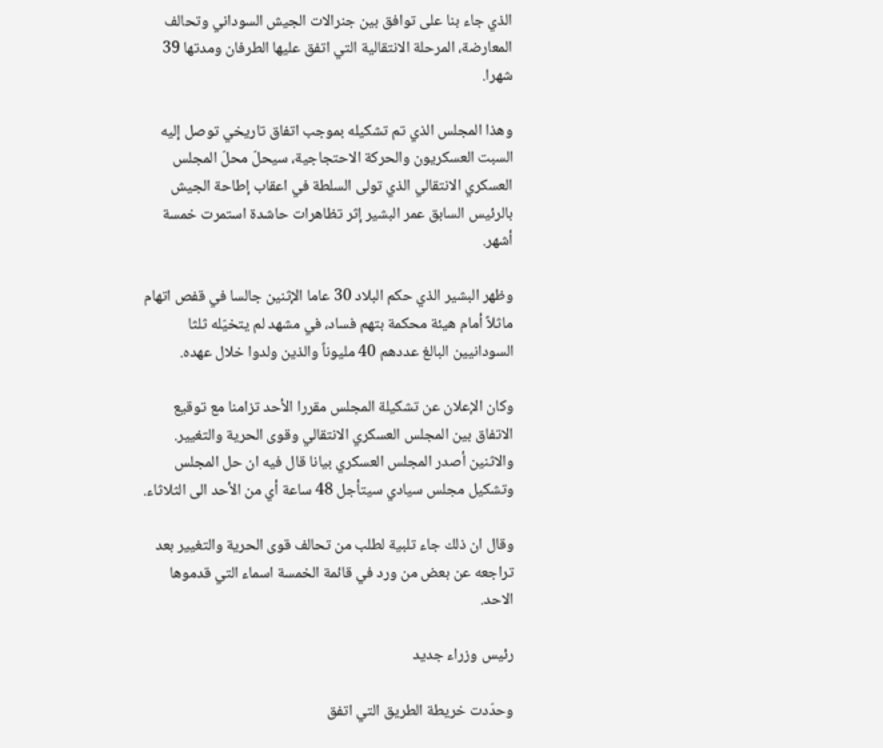الذي جاء بنا على توافق بين جنرالات الجيش السوداني وتحالف المعارضة، المرحلة الانتقالية التي اتفق عليها الطرفان ومدتها 39 شهرا.

وهذا المجلس الذي تم تشكيله بموجب اتفاق تاريخي توصل إليه السبت العسكريون والحركة الاحتجاجية، سيحلّ محلّ المجلس العسكري الانتقالي الذي تولى السلطة في اعقاب إطاحة الجيش بالرئيس السابق عمر البشير إثر تظاهرات حاشدة استمرت خمسة أشهر.

وظهر البشير الذي حكم البلاد 30 عاما الإثنين جالسا في قفص اتهام ماثلاً أمام هيئة محكمة بتهم فساد، في مشهد لم يتخيّله ثلثا السودانيين البالغ عددهم 40 مليوناً والذين ولدوا خلال عهده.

وكان الإعلان عن تشكيلة المجلس مقررا الأحد تزامنا مع توقيع الاتفاق بين المجلس العسكري الانتقالي وقوى الحرية والتغيير. والاثنين أصدر المجلس العسكري بيانا قال فيه ان حل المجلس وتشكيل مجلس سيادي سيتأجل 48 ساعة أي من الأحد الى الثلاثاء.

وقال ان ذلك جاء تلبية لطلب من تحالف قوى الحرية والتغيير بعد تراجعه عن بعض من ورد في قائمة الخمسة اسماء التي قدموها الاحد.

رئيس وزراء جديد

وحدّدت خريطة الطريق التي اتفق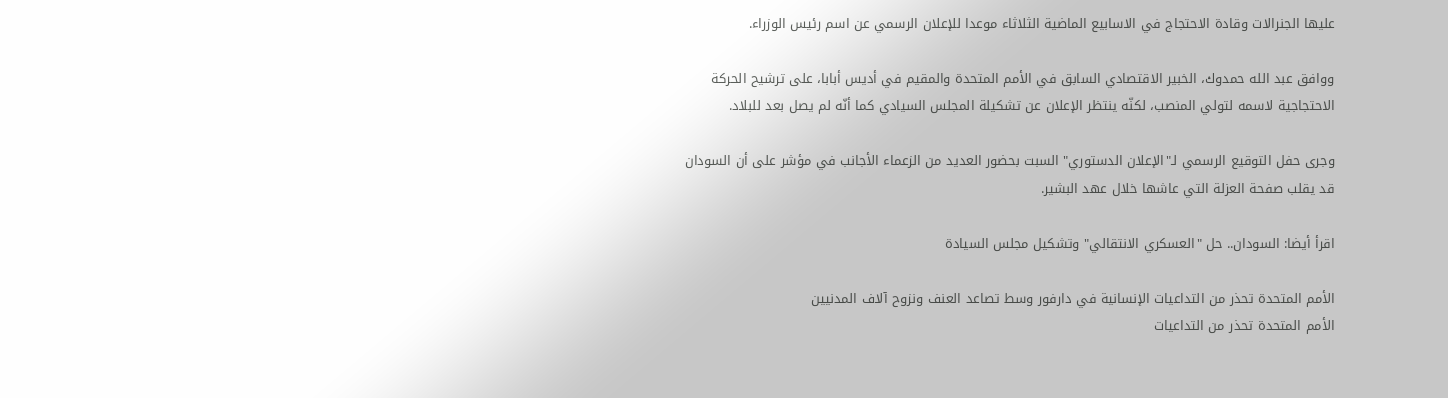عليها الجنرالات وقادة الاحتجاج في الاسابيع الماضية الثلاثاء موعدا للإعلان الرسمي عن اسم رئيس الوزراء.

ووافق عبد الله حمدوك، الخبير الاقتصادي السابق في الأمم المتحدة والمقيم في أديس أبابا، على ترشيح الحركة الاحتجاجية لاسمه لتولي المنصب، لكنّه ينتظر الإعلان عن تشكيلة المجلس السيادي كما أنّه لم يصل بعد للبلاد.

وجرى حفل التوقيع الرسمي لـ"الإعلان الدستوري" السبت بحضور العديد من الزعماء الأجانب في مؤشر على أن السودان قد يقلب صفحة العزلة التي عاشها خلال عهد البشير.

اقرأ أيضا: السودان.. حل "العسكري الانتقالي" وتشكيل مجلس السيادة

الأمم المتحدة تحذر من التداعيات الإنسانية في دارفور وسط تصاعد العنف ونزوح آلاف المدنيين
الأمم المتحدة تحذر من التداعيات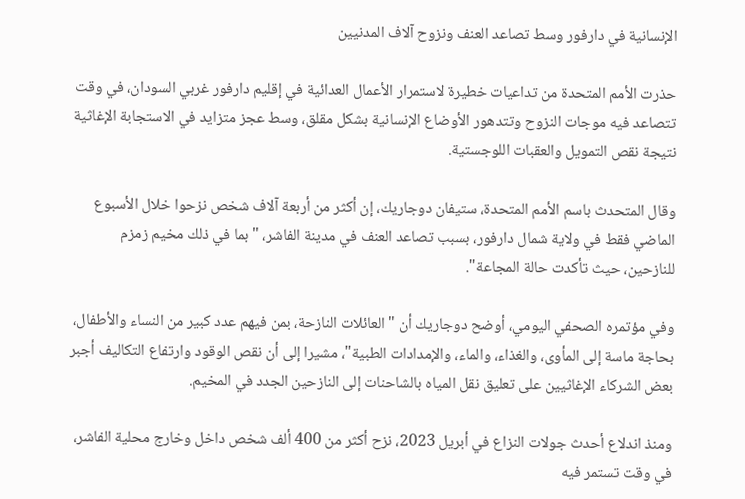الإنسانية في دارفور وسط تصاعد العنف ونزوح آلاف المدنيين

حذرت الأمم المتحدة من تداعيات خطيرة لاستمرار الأعمال العدائية في إقليم دارفور غربي السودان، في وقت تتصاعد فيه موجات النزوح وتتدهور الأوضاع الإنسانية بشكل مقلق، وسط عجز متزايد في الاستجابة الإغاثية نتيجة نقص التمويل والعقبات اللوجستية.

وقال المتحدث باسم الأمم المتحدة، ستيفان دوجاريك، إن أكثر من أربعة آلاف شخص نزحوا خلال الأسبوع الماضي فقط في ولاية شمال دارفور، بسبب تصاعد العنف في مدينة الفاشر، "بما في ذلك مخيم زمزم للنازحين، حيث تأكدت حالة المجاعة".

وفي مؤتمره الصحفي اليومي، أوضح دوجاريك أن "العائلات النازحة، بمن فيهم عدد كبير من النساء والأطفال، بحاجة ماسة إلى المأوى، والغذاء، والماء، والإمدادات الطبية"، مشيرا إلى أن نقص الوقود وارتفاع التكاليف أجبر بعض الشركاء الإغاثيين على تعليق نقل المياه بالشاحنات إلى النازحين الجدد في المخيم.

ومنذ اندلاع أحدث جولات النزاع في أبريل 2023، نزح أكثر من 400 ألف شخص داخل وخارج محلية الفاشر، في وقت تستمر فيه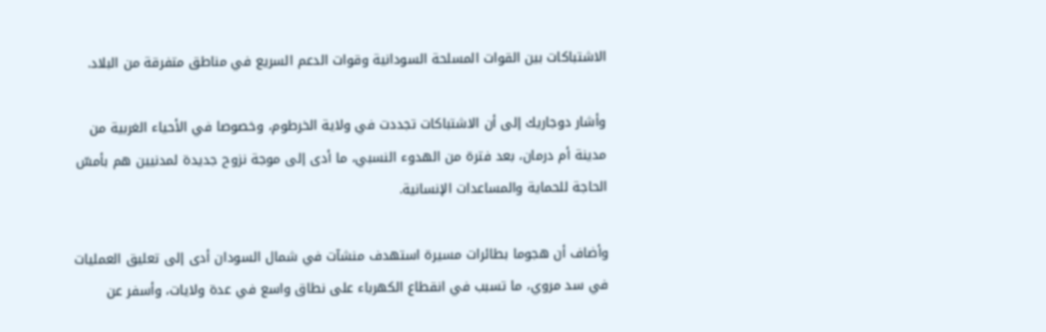الاشتباكات بين القوات المسلحة السودانية وقوات الدعم السريع في مناطق متفرقة من البلاد.

وأشار دوجاريك إلى أن الاشتباكات تجددت في ولاية الخرطوم، وخصوصا في الأحياء الغربية من مدينة أم درمان، بعد فترة من الهدوء النسبي، ما أدى إلى موجة نزوح جديدة لمدنيين هم بأمسّ الحاجة للحماية والمساعدات الإنسانية.

وأضاف أن هجوما بطائرات مسيرة استهدف منشآت في شمال السودان أدى إلى تعليق العمليات في سد مروي، ما تسبب في انقطاع الكهرباء على نطاق واسع في عدة ولايات، وأسفر عن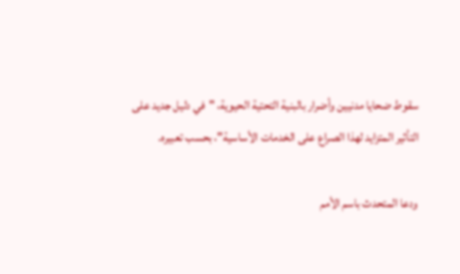سقوط ضحايا مدنيين وأضرار بالبنية التحتية الحيوية، "في دليل جديد على التأثير المتزايد لهذا الصراع على الخدمات الأساسية"، بحسب تعبيره.

ودعا المتحدث باسم الأمم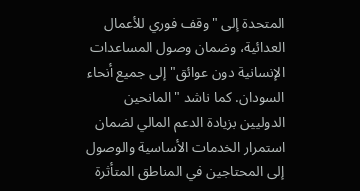المتحدة إلى "وقف فوري للأعمال العدائية، وضمان وصول المساعدات الإنسانية دون عوائق" إلى جميع أنحاء السودان. كما ناشد "المانحين الدوليين بزيادة الدعم المالي لضمان استمرار الخدمات الأساسية والوصول إلى المحتاجين في المناطق المتأثرة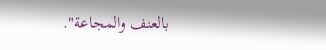بالعنف والمجاعة".